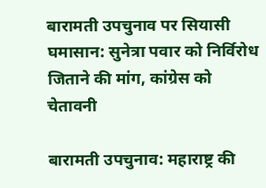बारामती उपचुनाव पर सियासी घमासान: सुनेत्रा पवार को निर्विरोध जिताने की मांग, कांग्रेस को चेतावनी

बारामती उपचुनाव: महाराष्ट्र की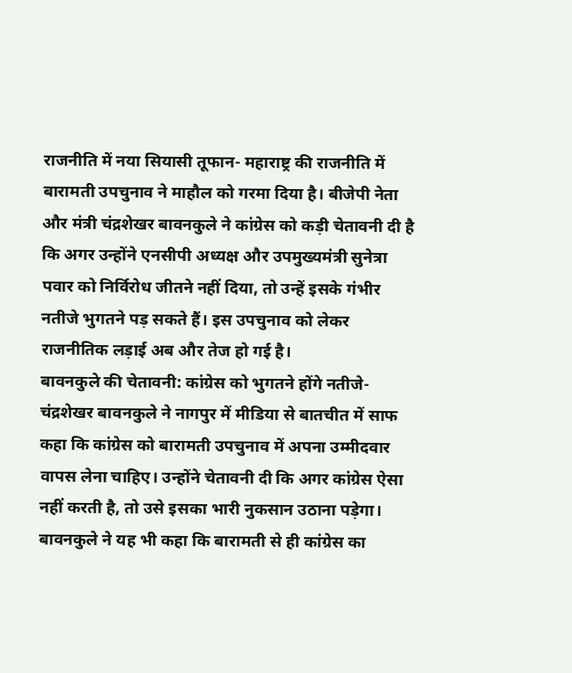राजनीति में नया सियासी तूफान- महाराष्ट्र की राजनीति में बारामती उपचुनाव ने माहौल को गरमा दिया है। बीजेपी नेता और मंत्री चंद्रशेखर बावनकुले ने कांग्रेस को कड़ी चेतावनी दी है कि अगर उन्होंने एनसीपी अध्यक्ष और उपमुख्यमंत्री सुनेत्रा पवार को निर्विरोध जीतने नहीं दिया, तो उन्हें इसके गंभीर नतीजे भुगतने पड़ सकते हैं। इस उपचुनाव को लेकर राजनीतिक लड़ाई अब और तेज हो गई है।
बावनकुले की चेतावनी: कांग्रेस को भुगतने होंगे नतीजे-चंद्रशेखर बावनकुले ने नागपुर में मीडिया से बातचीत में साफ कहा कि कांग्रेस को बारामती उपचुनाव में अपना उम्मीदवार वापस लेना चाहिए। उन्होंने चेतावनी दी कि अगर कांग्रेस ऐसा नहीं करती है, तो उसे इसका भारी नुकसान उठाना पड़ेगा। बावनकुले ने यह भी कहा कि बारामती से ही कांग्रेस का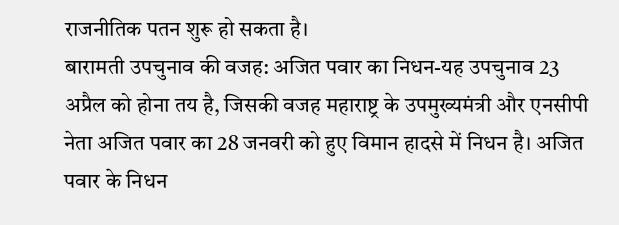राजनीतिक पतन शुरू हो सकता है।
बारामती उपचुनाव की वजह: अजित पवार का निधन-यह उपचुनाव 23 अप्रैल को होना तय है, जिसकी वजह महाराष्ट्र के उपमुख्यमंत्री और एनसीपी नेता अजित पवार का 28 जनवरी को हुए विमान हादसे में निधन है। अजित पवार के निधन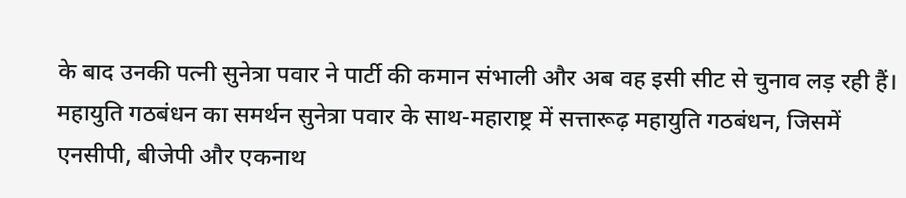के बाद उनकी पत्नी सुनेत्रा पवार ने पार्टी की कमान संभाली और अब वह इसी सीट से चुनाव लड़ रही हैं।
महायुति गठबंधन का समर्थन सुनेत्रा पवार के साथ-महाराष्ट्र में सत्तारूढ़ महायुति गठबंधन, जिसमें एनसीपी, बीजेपी और एकनाथ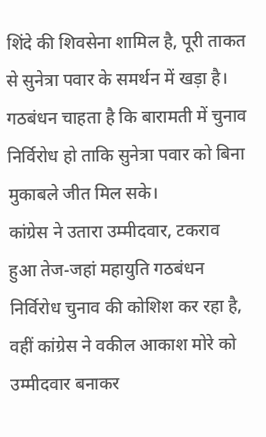शिंदे की शिवसेना शामिल है, पूरी ताकत से सुनेत्रा पवार के समर्थन में खड़ा है। गठबंधन चाहता है कि बारामती में चुनाव निर्विरोध हो ताकि सुनेत्रा पवार को बिना मुकाबले जीत मिल सके।
कांग्रेस ने उतारा उम्मीदवार, टकराव हुआ तेज-जहां महायुति गठबंधन निर्विरोध चुनाव की कोशिश कर रहा है, वहीं कांग्रेस ने वकील आकाश मोरे को उम्मीदवार बनाकर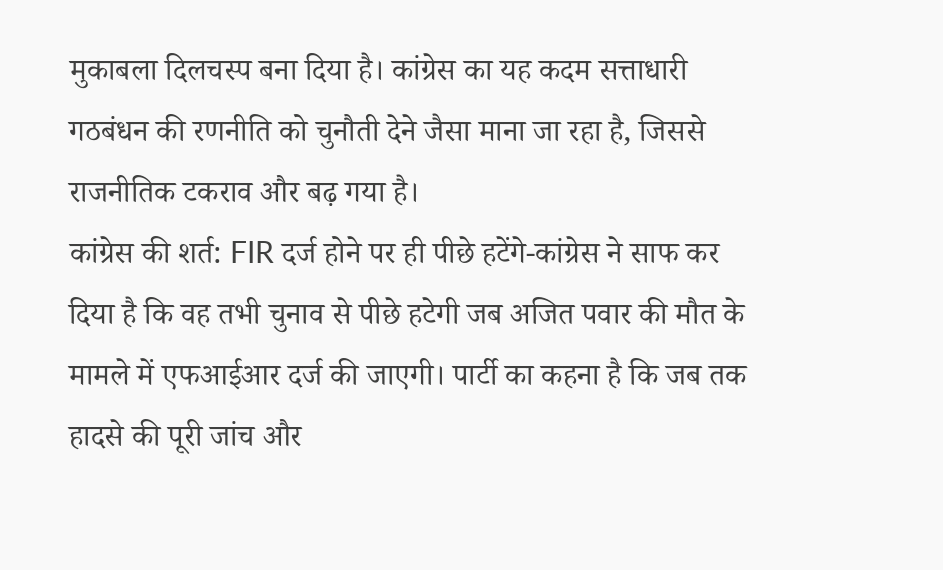मुकाबला दिलचस्प बना दिया है। कांग्रेस का यह कदम सत्ताधारी गठबंधन की रणनीति को चुनौती देने जैसा माना जा रहा है, जिससे राजनीतिक टकराव और बढ़ गया है।
कांग्रेस की शर्त: FIR दर्ज होने पर ही पीछे हटेंगे-कांग्रेस ने साफ कर दिया है कि वह तभी चुनाव से पीछे हटेगी जब अजित पवार की मौत के मामले में एफआईआर दर्ज की जाएगी। पार्टी का कहना है कि जब तक हादसे की पूरी जांच और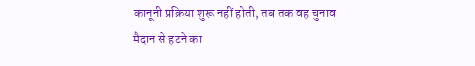कानूनी प्रक्रिया शुरू नहीं होती, तब तक वह चुनाव मैदान से हटने का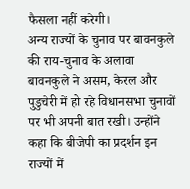फैसला नहीं करेगी।
अन्य राज्यों के चुनाव पर बावनकुले की राय-चुनाव के अलावा बावनकुले ने असम, केरल और पुडुचेरी में हो रहे विधानसभा चुनावों पर भी अपनी बात रखी। उन्होंने कहा कि बीजेपी का प्रदर्शन इन राज्यों में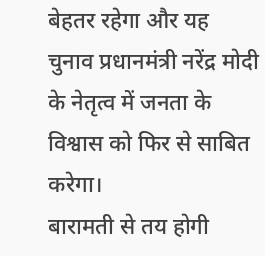बेहतर रहेगा और यह चुनाव प्रधानमंत्री नरेंद्र मोदी के नेतृत्व में जनता के विश्वास को फिर से साबित करेगा।
बारामती से तय होगी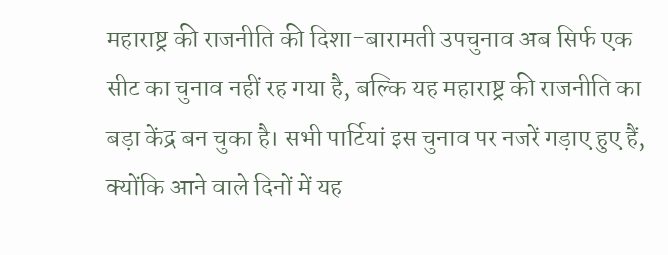महाराष्ट्र की राजनीति की दिशा-बारामती उपचुनाव अब सिर्फ एक सीट का चुनाव नहीं रह गया है, बल्कि यह महाराष्ट्र की राजनीति का बड़ा केंद्र बन चुका है। सभी पार्टियां इस चुनाव पर नजरें गड़ाए हुए हैं, क्योंकि आने वाले दिनों में यह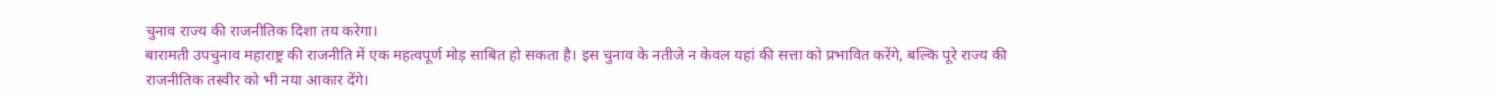चुनाव राज्य की राजनीतिक दिशा तय करेगा।
बारामती उपचुनाव महाराष्ट्र की राजनीति में एक महत्वपूर्ण मोड़ साबित हो सकता है। इस चुनाव के नतीजे न केवल यहां की सत्ता को प्रभावित करेंगे, बल्कि पूरे राज्य की राजनीतिक तस्वीर को भी नया आकार देंगे।